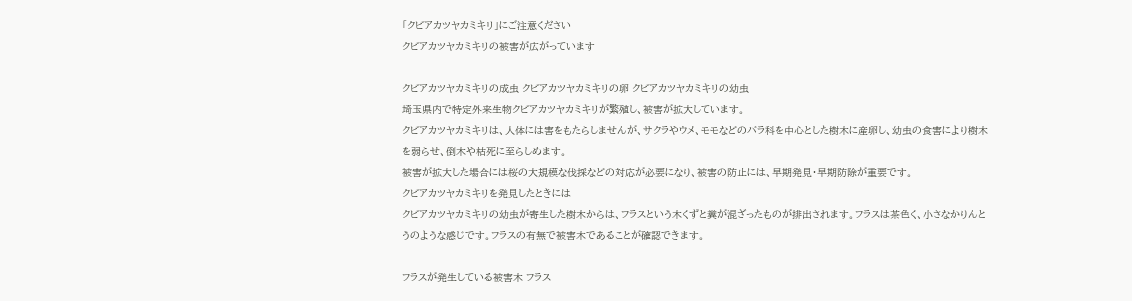「クビアカツヤカミキリ」にご注意ください
クビアカツヤカミキリの被害が広がっています

クビアカツヤカミキリの成虫 クビアカツヤカミキリの卵 クビアカツヤカミキリの幼虫
埼玉県内で特定外来生物クビアカツヤカミキリが繁殖し、被害が拡大しています。
クビアカツヤカミキリは、人体には害をもたらしませんが、サクラやウメ、モモなどのバラ科を中心とした樹木に産卵し、幼虫の食害により樹木を弱らせ、倒木や枯死に至らしめます。
被害が拡大した場合には桜の大規模な伐採などの対応が必要になり、被害の防止には、早期発見・早期防除が重要です。
クビアカツヤカミキリを発見したときには
クビアカツヤカミキリの幼虫が寄生した樹木からは、フラスという木くずと糞が混ざったものが排出されます。フラスは茶色く、小さなかりんとうのような感じです。フラスの有無で被害木であることが確認できます。

フラスが発生している被害木 フラス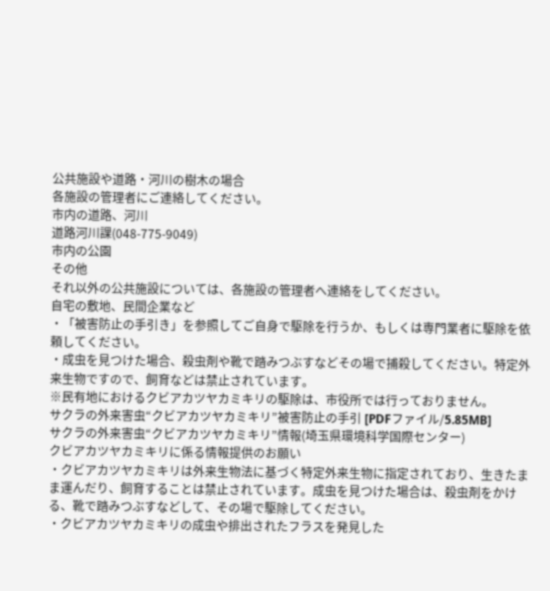公共施設や道路・河川の樹木の場合
各施設の管理者にご連絡してください。
市内の道路、河川
道路河川課(048-775-9049)
市内の公園
その他
それ以外の公共施設については、各施設の管理者へ連絡をしてください。
自宅の敷地、民間企業など
・「被害防止の手引き」を参照してご自身で駆除を行うか、もしくは専門業者に駆除を依頼してください。
・成虫を見つけた場合、殺虫剤や靴で踏みつぶすなどその場で捕殺してください。特定外来生物ですので、飼育などは禁止されています。
※民有地におけるクビアカツヤカミキリの駆除は、市役所では行っておりません。
サクラの外来害虫“クビアカツヤカミキリ”被害防止の手引 [PDFファイル/5.85MB]
サクラの外来害虫“クビアカツヤカミキリ”情報(埼玉県環境科学国際センター)
クビアカツヤカミキリに係る情報提供のお願い
・クビアカツヤカミキリは外来生物法に基づく特定外来生物に指定されており、生きたまま運んだり、飼育することは禁止されています。成虫を見つけた場合は、殺虫剤をかける、靴で踏みつぶすなどして、その場で駆除してください。
・クビアカツヤカミキリの成虫や排出されたフラスを発見した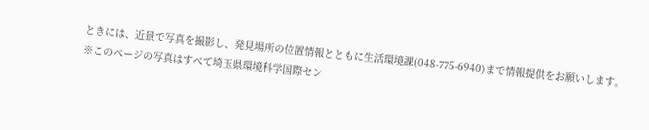ときには、近景で写真を撮影し、発見場所の位置情報とともに生活環境課(048-775-6940)まで情報提供をお願いします。
※このページの写真はすべて埼玉県環境科学国際セン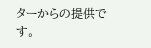ターからの提供です。